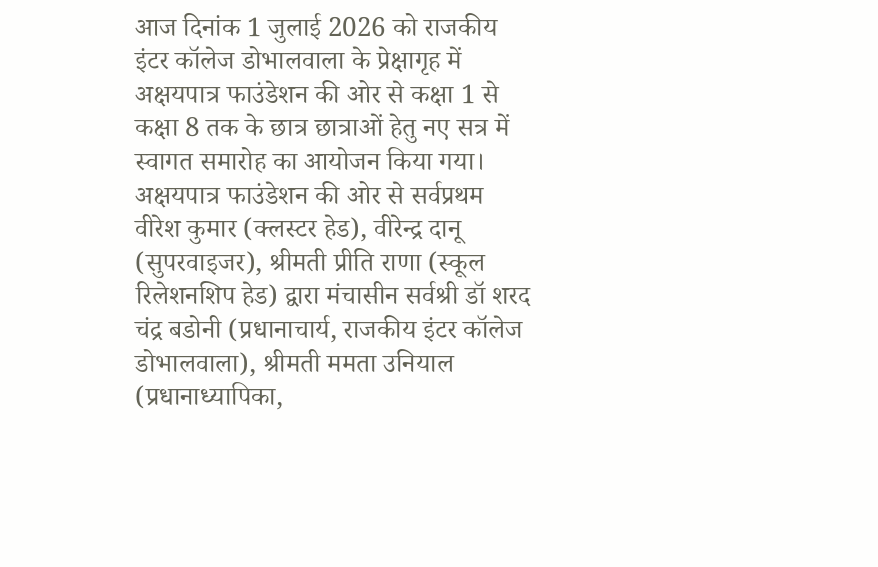आज दिनांक 1 जुलाई 2026 को राजकीय इंटर कॉलेज डोभालवाला के प्रेक्षागृह में अक्षयपात्र फाउंडेशन की ओर से कक्षा 1 से कक्षा 8 तक के छात्र छात्राओं हेतु नए सत्र में स्वागत समारोह का आयोजन किया गया।
अक्षयपात्र फाउंडेशन की ओर से सर्वप्रथम वीरेश कुमार (क्लस्टर हेड), वीरेन्द्र दानू (सुपरवाइजर), श्रीमती प्रीति राणा (स्कूल रिलेशनशिप हेड) द्वारा मंचासीन सर्वश्री डॉ शरद चंद्र बडोनी (प्रधानाचार्य, राजकीय इंटर कॉलेज डोभालवाला), श्रीमती ममता उनियाल (प्रधानाध्यापिका,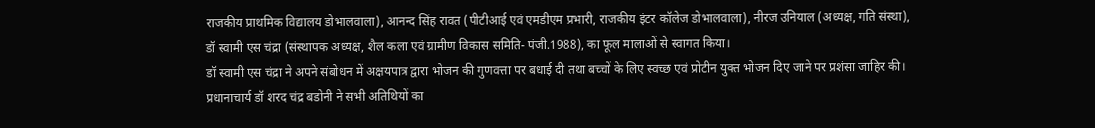राजकीय प्राथमिक विद्यालय डोभालवाला), आनन्द सिंह रावत (पीटीआई एवं एमडीएम प्रभारी, राजकीय इंटर कॉलेज डोभालवाला), नीरज उनियाल (अध्यक्ष, गति संस्था), डॉ स्वामी एस चंद्रा (संस्थापक अध्यक्ष, शैल कला एवं ग्रामीण विकास समिति- पंजी.1988), का फूल मालाओं से स्वागत किया।
डॉ स्वामी एस चंद्रा ने अपने संबोधन में अक्षयपात्र द्वारा भोजन की गुणवत्ता पर बधाई दी तथा बच्चों के लिए स्वच्छ एवं प्रोटीन युक्त भोजन दिए जाने पर प्रशंसा जाहिर की।
प्रधानाचार्य डॉ शरद चंद्र बडोनी ने सभी अतिथियों का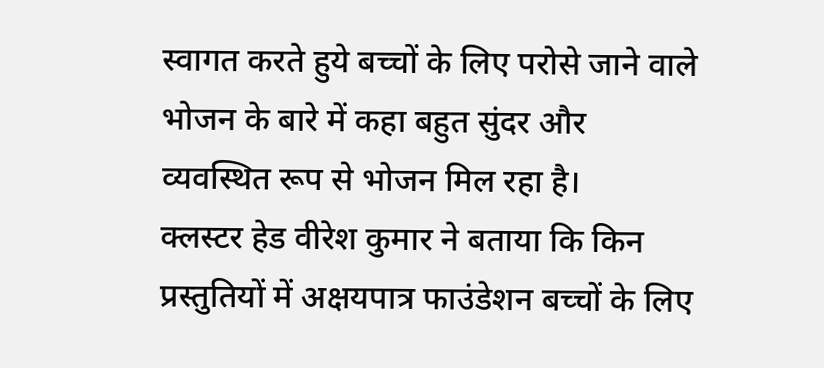स्वागत करते हुये बच्चों के लिए परोसे जाने वाले भोजन के बारे में कहा बहुत सुंदर और व्यवस्थित रूप से भोजन मिल रहा है।
क्लस्टर हेड वीरेश कुमार ने बताया कि किन प्रस्तुतियों में अक्षयपात्र फाउंडेशन बच्चों के लिए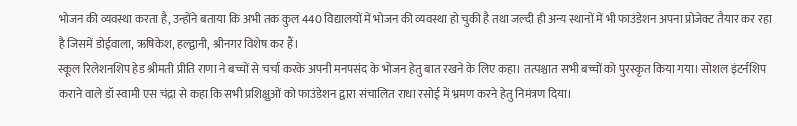भोजन की व्यवस्था करता है, उन्होंने बताया कि अभी तक कुल 440 विद्यालयों में भोजन की व्यवस्था हो चुकी है तथा जल्दी ही अन्य स्थानों में भी फाउंडेशन अपना प्रोजेक्ट तैयार कर रहा है जिसमें डोईवाला, ऋषिकेश, हल्द्वानी, श्रीनगर विशेष कर हैं।
स्कूल रिलेशनशिप हेड श्रीमती प्रीति राणा ने बच्चों से चर्चा करके अपनी मनपसंद के भोजन हेतु बात रखने के लिए कहा। तत्पश्चात सभी बच्चों को पुरस्कृत किया गया। सोशल इंटर्नशिप कराने वाले डॉ स्वामी एस चंद्रा से कहा कि सभी प्रशिक्षुओं को फाउंडेशन द्वारा संचालित राधा रसोई में भ्रमण करने हेतु निमंत्रण दिया।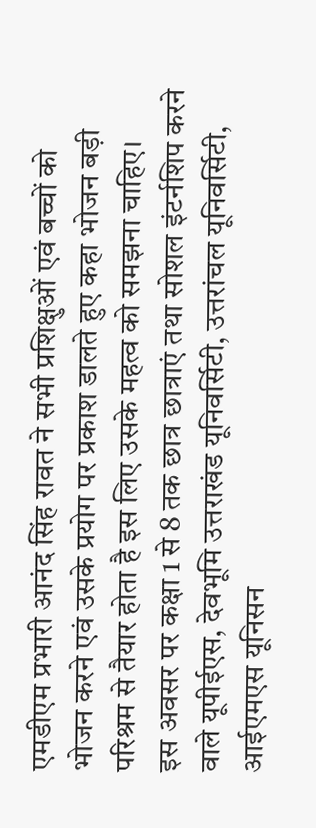एमडीएम प्रभारी आनंद सिंह रावत ने सभी प्रशिक्षुओं एवं बच्चों को भोजन करने एवं उसके प्रयोग पर प्रकाश डालते हुए कहा भोजन बड़ी परिश्रम से तैयार होता है इस लिए उसके महत्व को समझना चाहिए।
इस अवसर पर कक्षा 1 से 8 तक छात्र छात्राएं तथा सोशल इंटर्नशिप करने वाले यूपीईएस, देवभूमि उत्तराखंड यूनिवर्सिटी, उत्तरांचल यूनिवर्सिटी, आईएमएस यूनिसन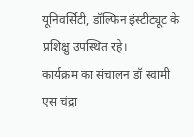यूनिवर्सिटी, डॉल्फिन इंस्टीट्यूट के प्रशिक्षु उपस्थित रहे।
कार्यक्रम का संचालन डॉ स्वामी एस चंद्रा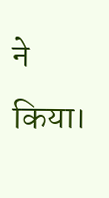ने किया।